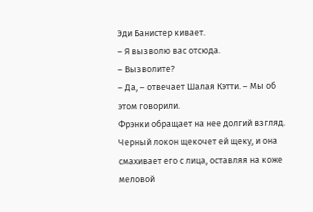Эди Банистер кивает.
– Я вызволю вас отсюда.
– Вызволите?
– Да, – отвечает Шалая Кэтти. – Мы об этом говорили.
Фрэнки обращает на нее долгий взгляд. Черный локон щекочет ей щеку, и она смахивает его с лица, оставляя на коже меловой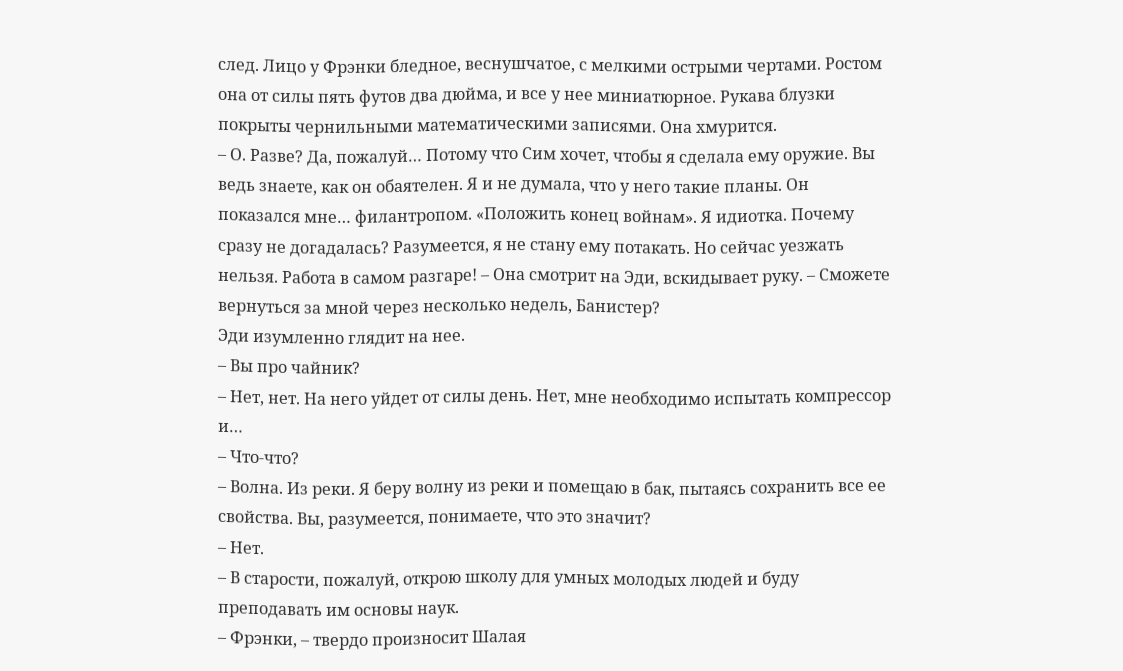след. Лицо у Фрэнки бледное, веснушчатое, с мелкими острыми чертами. Ростом она от силы пять футов два дюйма, и все у нее миниатюрное. Рукава блузки покрыты чернильными математическими записями. Она хмурится.
– О. Разве? Да, пожалуй… Потому что Сим хочет, чтобы я сделала ему оружие. Вы ведь знаете, как он обаятелен. Я и не думала, что у него такие планы. Он показался мне… филантропом. «Положить конец войнам». Я идиотка. Почему сразу не догадалась? Разумеется, я не стану ему потакать. Но сейчас уезжать нельзя. Работа в самом разгаре! – Она смотрит на Эди, вскидывает руку. – Сможете вернуться за мной через несколько недель, Банистер?
Эди изумленно глядит на нее.
– Вы про чайник?
– Нет, нет. На него уйдет от силы день. Нет, мне необходимо испытать компрессор и…
– Что-что?
– Волна. Из реки. Я беру волну из реки и помещаю в бак, пытаясь сохранить все ее свойства. Вы, разумеется, понимаете, что это значит?
– Нет.
– В старости, пожалуй, открою школу для умных молодых людей и буду преподавать им основы наук.
– Фрэнки, – твердо произносит Шалая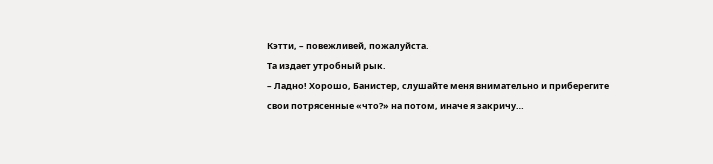Кэтти, – повежливей, пожалуйста.
Та издает утробный рык.
– Ладно! Хорошо, Банистер, слушайте меня внимательно и приберегите свои потрясенные «что?» на потом, иначе я закричу…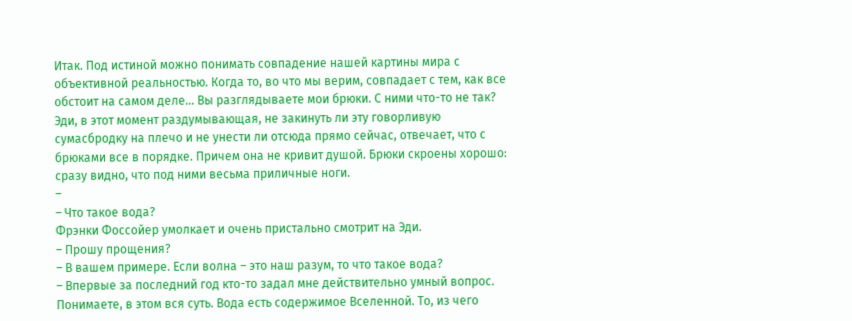Итак. Под истиной можно понимать совпадение нашей картины мира с объективной реальностью. Когда то, во что мы верим, совпадает с тем, как все обстоит на самом деле… Вы разглядываете мои брюки. С ними что-то не так?
Эди, в этот момент раздумывающая, не закинуть ли эту говорливую сумасбродку на плечо и не унести ли отсюда прямо сейчас, отвечает, что с брюками все в порядке. Причем она не кривит душой. Брюки скроены хорошо: сразу видно, что под ними весьма приличные ноги.
–
– Что такое вода?
Фрэнки Фоссойер умолкает и очень пристально смотрит на Эди.
– Прошу прощения?
– В вашем примере. Если волна – это наш разум, то что такое вода?
– Впервые за последний год кто-то задал мне действительно умный вопрос. Понимаете, в этом вся суть. Вода есть содержимое Вселенной. То, из чего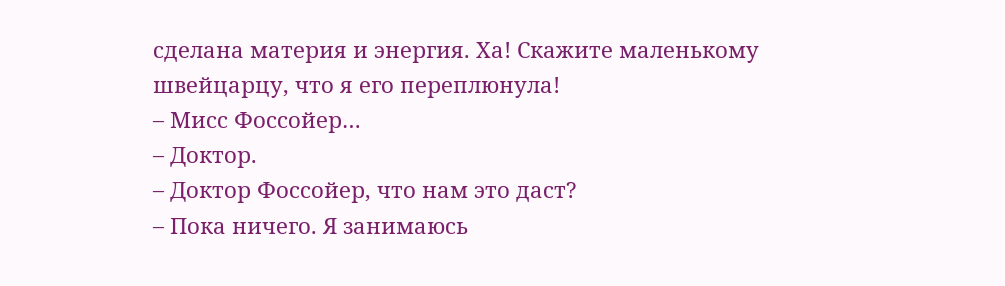сделана материя и энергия. Ха! Скажите маленькому швейцарцу, что я его переплюнула!
– Мисс Фоссойер…
– Доктор.
– Доктор Фоссойер, что нам это даст?
– Пока ничего. Я занимаюсь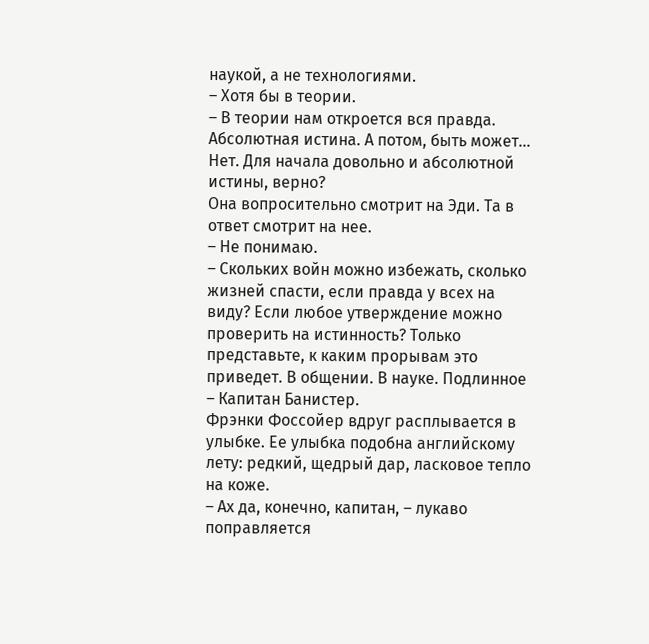наукой, а не технологиями.
– Хотя бы в теории.
– В теории нам откроется вся правда. Абсолютная истина. А потом, быть может… Нет. Для начала довольно и абсолютной истины, верно?
Она вопросительно смотрит на Эди. Та в ответ смотрит на нее.
– Не понимаю.
– Скольких войн можно избежать, сколько жизней спасти, если правда у всех на виду? Если любое утверждение можно проверить на истинность? Только представьте, к каким прорывам это приведет. В общении. В науке. Подлинное
– Капитан Банистер.
Фрэнки Фоссойер вдруг расплывается в улыбке. Ее улыбка подобна английскому лету: редкий, щедрый дар, ласковое тепло на коже.
– Ах да, конечно, капитан, – лукаво поправляется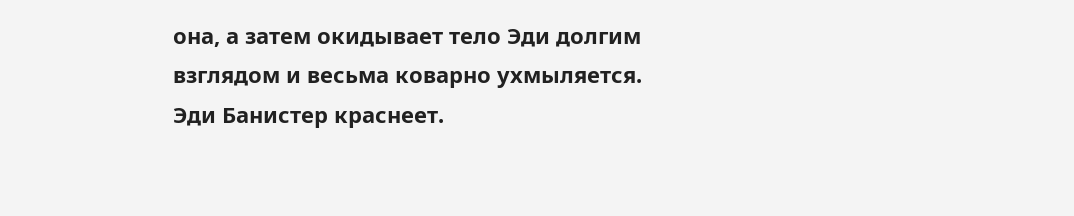она, а затем окидывает тело Эди долгим взглядом и весьма коварно ухмыляется.
Эди Банистер краснеет.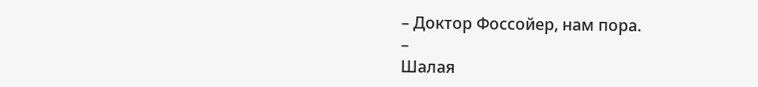– Доктор Фоссойер, нам пора.
–
Шалая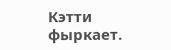Кэтти фыркает.